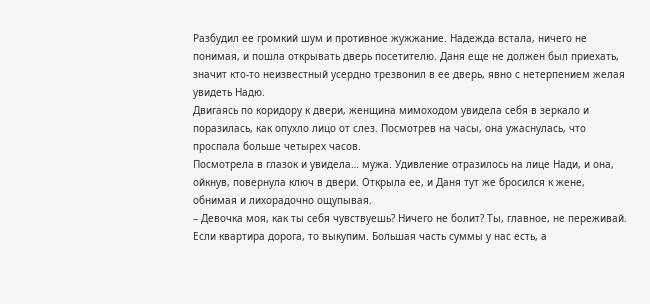Разбудил ее громкий шум и противное жужжание. Надежда встала, ничего не понимая, и пошла открывать дверь посетителю. Даня еще не должен был приехать, значит кто-то неизвестный усердно трезвонил в ее дверь, явно с нетерпением желая увидеть Надю.
Двигаясь по коридору к двери, женщина мимоходом увидела себя в зеркало и поразилась, как опухло лицо от слез. Посмотрев на часы, она ужаснулась, что проспала больше четырех часов.
Посмотрела в глазок и увидела… мужа. Удивление отразилось на лице Нади, и она, ойкнув, повернула ключ в двери. Открыла ее, и Даня тут же бросился к жене, обнимая и лихорадочно ощупывая.
– Девочка моя, как ты себя чувствуешь? Ничего не болит? Ты, главное, не переживай. Если квартира дорога, то выкупим. Большая часть суммы у нас есть, а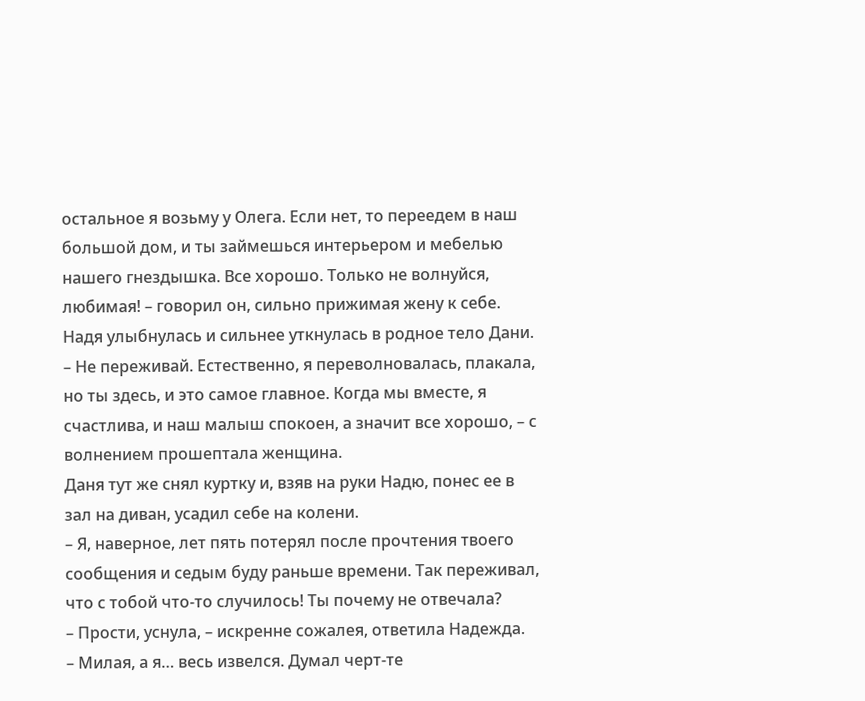остальное я возьму у Олега. Если нет, то переедем в наш большой дом, и ты займешься интерьером и мебелью нашего гнездышка. Все хорошо. Только не волнуйся, любимая! – говорил он, сильно прижимая жену к себе.
Надя улыбнулась и сильнее уткнулась в родное тело Дани.
– Не переживай. Естественно, я переволновалась, плакала, но ты здесь, и это самое главное. Когда мы вместе, я счастлива, и наш малыш спокоен, а значит все хорошо, – с волнением прошептала женщина.
Даня тут же снял куртку и, взяв на руки Надю, понес ее в зал на диван, усадил себе на колени.
– Я, наверное, лет пять потерял после прочтения твоего сообщения и седым буду раньше времени. Так переживал, что с тобой что-то случилось! Ты почему не отвечала?
– Прости, уснула, – искренне сожалея, ответила Надежда.
– Милая, а я… весь извелся. Думал черт-те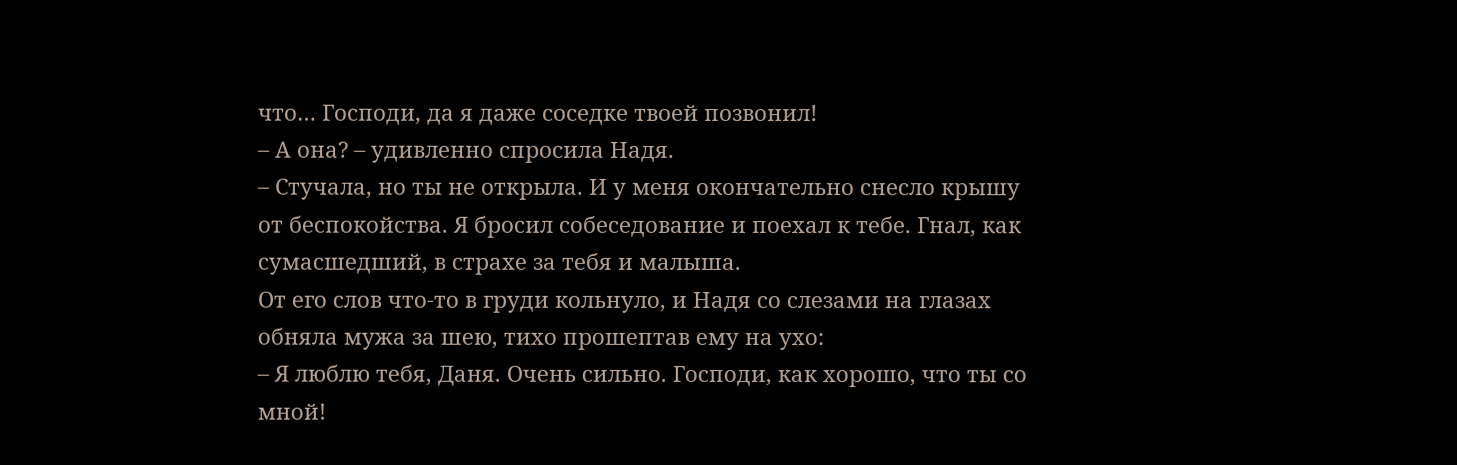что… Господи, да я даже соседке твоей позвонил!
– А она? – удивленно спросила Надя.
– Стучала, но ты не открыла. И у меня окончательно снесло крышу от беспокойства. Я бросил собеседование и поехал к тебе. Гнал, как сумасшедший, в страхе за тебя и малыша.
От его слов что-то в груди кольнуло, и Надя со слезами на глазах обняла мужа за шею, тихо прошептав ему на ухо:
– Я люблю тебя, Даня. Очень сильно. Господи, как хорошо, что ты со мной!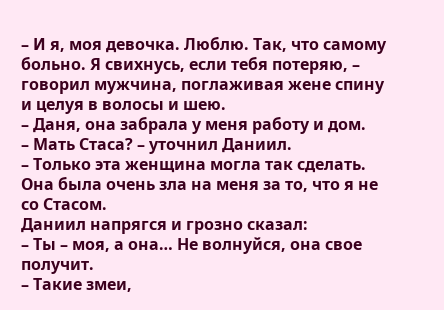– И я, моя девочка. Люблю. Так, что самому больно. Я свихнусь, если тебя потеряю, – говорил мужчина, поглаживая жене спину и целуя в волосы и шею.
– Даня, она забрала у меня работу и дом.
– Мать Стаса? – уточнил Даниил.
– Только эта женщина могла так сделать. Она была очень зла на меня за то, что я не со Стасом.
Даниил напрягся и грозно сказал:
– Ты – моя, а она… Не волнуйся, она свое получит.
– Такие змеи,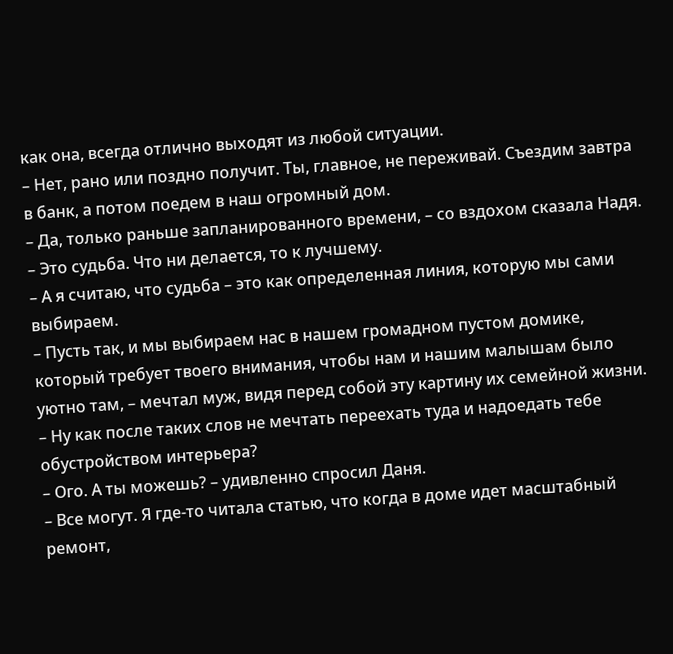как она, всегда отлично выходят из любой ситуации.
– Нет, рано или поздно получит. Ты, главное, не переживай. Съездим завтра в банк, а потом поедем в наш огромный дом.
– Да, только раньше запланированного времени, – со вздохом сказала Надя.
– Это судьба. Что ни делается, то к лучшему.
– А я считаю, что судьба – это как определенная линия, которую мы сами выбираем.
– Пусть так, и мы выбираем нас в нашем громадном пустом домике, который требует твоего внимания, чтобы нам и нашим малышам было уютно там, – мечтал муж, видя перед собой эту картину их семейной жизни.
– Ну как после таких слов не мечтать переехать туда и надоедать тебе обустройством интерьера?
– Ого. А ты можешь? – удивленно спросил Даня.
– Все могут. Я где-то читала статью, что когда в доме идет масштабный ремонт,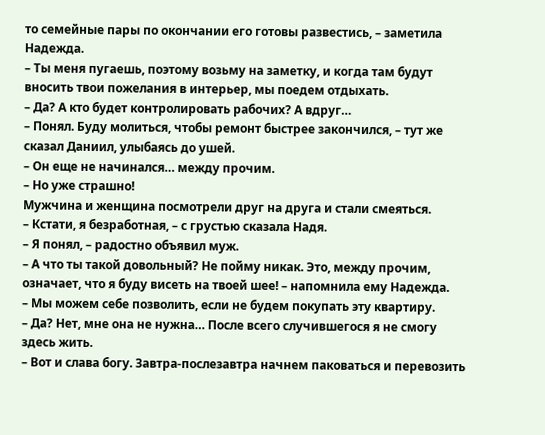то семейные пары по окончании его готовы развестись, – заметила Надежда.
– Ты меня пугаешь, поэтому возьму на заметку, и когда там будут вносить твои пожелания в интерьер, мы поедем отдыхать.
– Да? А кто будет контролировать рабочих? А вдруг…
– Понял. Буду молиться, чтобы ремонт быстрее закончился, – тут же сказал Даниил, улыбаясь до ушей.
– Он еще не начинался… между прочим.
– Но уже страшно!
Мужчина и женщина посмотрели друг на друга и стали смеяться.
– Кстати, я безработная, – с грустью сказала Надя.
– Я понял, – радостно объявил муж.
– А что ты такой довольный? Не пойму никак. Это, между прочим, означает, что я буду висеть на твоей шее! – напомнила ему Надежда.
– Мы можем себе позволить, если не будем покупать эту квартиру.
– Да? Нет, мне она не нужна… После всего случившегося я не смогу здесь жить.
– Вот и слава богу. Завтра-послезавтра начнем паковаться и перевозить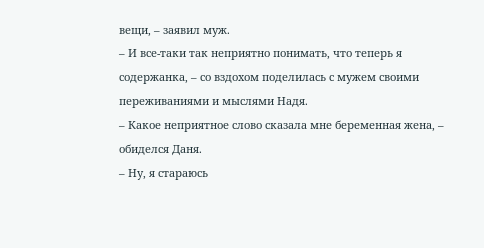вещи, – заявил муж.
– И все-таки так неприятно понимать, что теперь я содержанка, – со вздохом поделилась с мужем своими переживаниями и мыслями Надя.
– Какое неприятное слово сказала мне беременная жена, – обиделся Даня.
– Ну, я стараюсь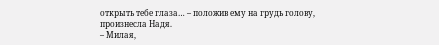открыть тебе глаза… – положив ему на грудь голову, произнесла Надя.
– Милая,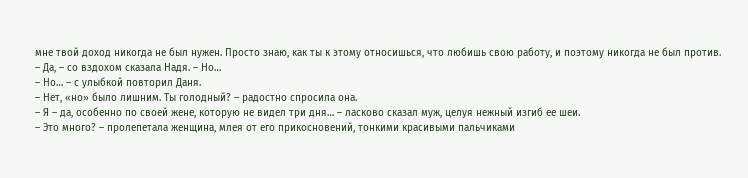мне твой доход никогда не был нужен. Просто знаю, как ты к этому относишься, что любишь свою работу, и поэтому никогда не был против.
– Да, – со вздохом сказала Надя. – Но…
– Но… – с улыбкой повторил Даня.
– Нет, «но» было лишним. Ты голодный? – радостно спросила она.
– Я – да, особенно по своей жене, которую не видел три дня… – ласково сказал муж, целуя нежный изгиб ее шеи.
– Это много? – пролепетала женщина, млея от его прикосновений, тонкими красивыми пальчиками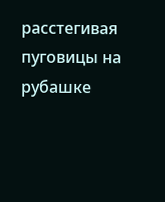расстегивая пуговицы на рубашке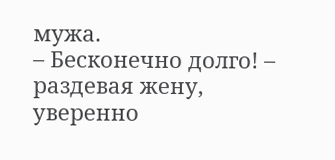мужа.
– Бесконечно долго! – раздевая жену, уверенно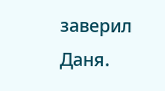заверил Даня.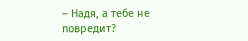– Надя, а тебе не повредит?